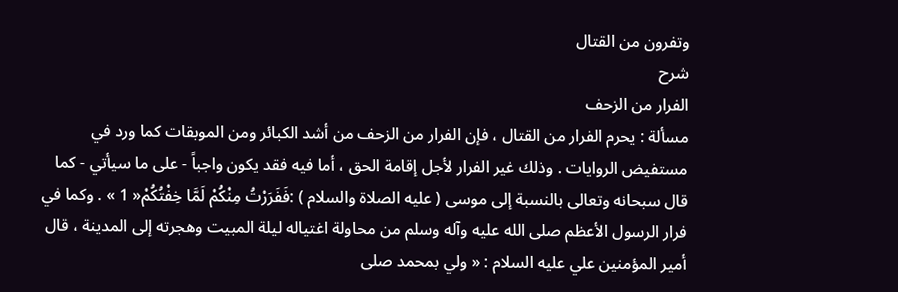وتفرون من القتال
شرح
الفرار من الزحف
مسألة : يحرم الفرار من القتال ، فإن الفرار من الزحف من أشد الكبائر ومن الموبقات كما ورد في مستفيض الروايات . وذلك غير الفرار لأجل إقامة الحق ، أما فيه فقد يكون واجباً - على ما سيأتي - كما قال سبحانه وتعالى بالنسبة إلى موسى ( عليه الصلاة والسلام ) :فَفَرَرْتُ مِنْكُمْ لَمَّا خِفْتُكُمْ« 1 » . وكما في فرار الرسول الأعظم صلى الله عليه وآله وسلم من محاولة اغتياله ليلة المبيت وهجرته إلى المدينة ، قال أمير المؤمنين علي عليه السلام : « ولي بمحمد صلى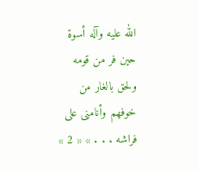الله عليه وآله أسوة حين فر من قومه ولحق بالغار من خوفهم وأنامنى على فراشه . . . » « 2 »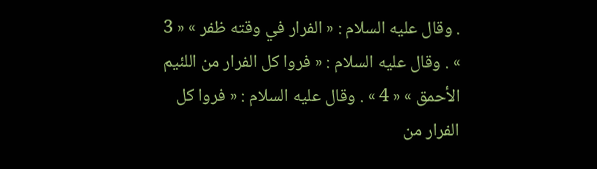. وقال عليه السلام : « الفرار في وقته ظفر » « 3 » . وقال عليه السلام : « فروا كل الفرار من اللئيم الأحمق » « 4 » . وقال عليه السلام : « فروا كل الفرار من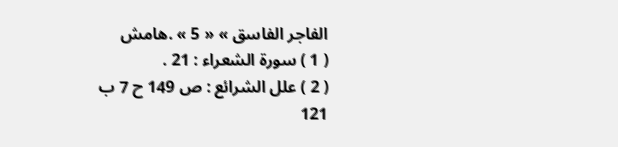الفاجر الفاسق » « 5 » .هامش
( 1 ) سورة الشعراء : 21 .
( 2 ) علل الشرائع : ص 149 ح 7 ب 121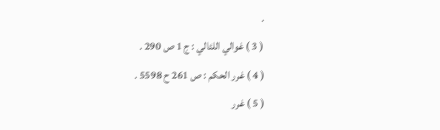.
( 3 ) غوالي اللئالي : ج 1 ص 290 .
( 4 ) غرر الحكم : ص 261 ح 5598 .
( 5 ) غرر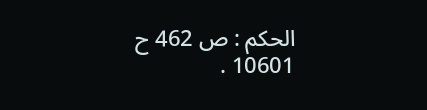الحكم : ص 462 ح 10601 .